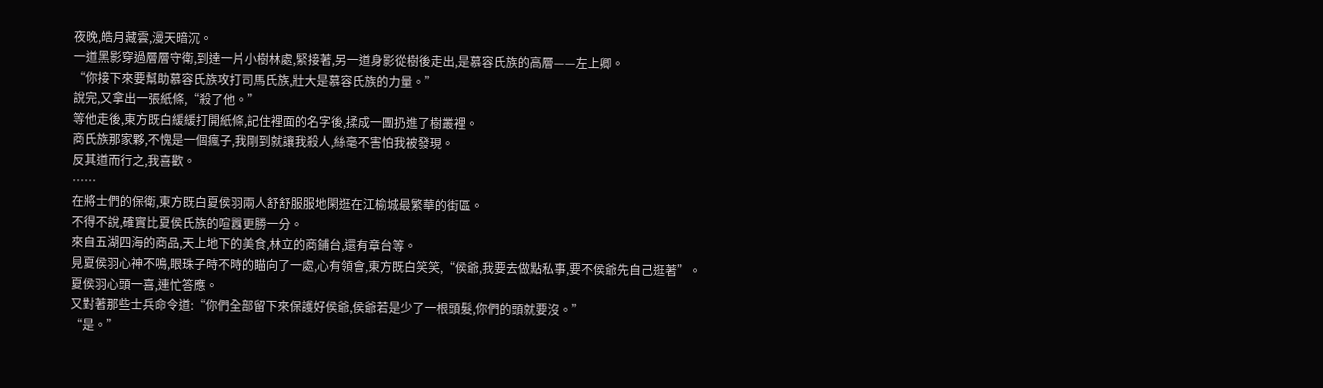夜晚,皓月藏雲,漫天暗沉。
一道黑影穿過層層守衛,到達一片小樹林處,緊接著,另一道身影從樹後走出,是慕容氏族的高層——左上卿。
“你接下來要幫助慕容氏族攻打司馬氏族,壯大是慕容氏族的力量。”
說完,又拿出一張紙條,“殺了他。”
等他走後,東方既白緩緩打開紙條,記住裡面的名字後,揉成一團扔進了樹叢裡。
商氏族那家夥,不愧是一個瘋子,我剛到就讓我殺人,絲毫不害怕我被發現。
反其道而行之,我喜歡。
……
在將士們的保衛,東方既白夏侯羽兩人舒舒服服地閑逛在江榆城最繁華的街區。
不得不說,確實比夏侯氏族的喧囂更勝一分。
來自五湖四海的商品,天上地下的美食,林立的商鋪台,還有章台等。
見夏侯羽心神不鳴,眼珠子時不時的瞄向了一處,心有領會,東方既白笑笑,“侯爺,我要去做點私事,要不侯爺先自己逛著”。
夏侯羽心頭一喜,連忙答應。
又對著那些士兵命令道:“你們全部留下來保護好侯爺,侯爺若是少了一根頭髮,你們的頭就要沒。”
“是。”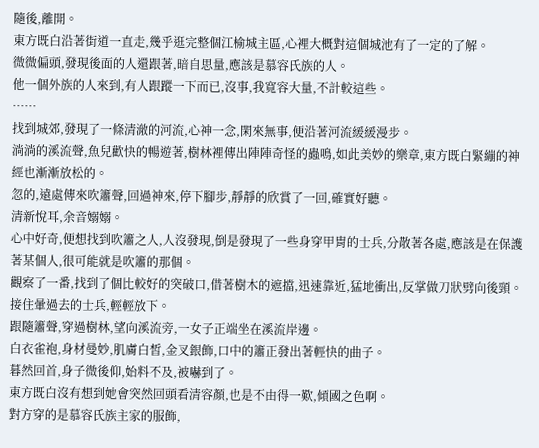隨後,離開。
東方既白沿著街道一直走,幾乎逛完整個江榆城主區,心裡大概對這個城池有了一定的了解。
微微偏頭,發現後面的人還跟著,暗自思量,應該是慕容氏族的人。
他一個外族的人來到,有人跟蹤一下而已,沒事,我寬容大量,不計較這些。
……
找到城郊,發現了一條清澈的河流,心神一念,閑來無事,便沿著河流緩緩漫步。
淌淌的溪流聲,魚兒歡快的暢遊著,樹林裡傳出陣陣奇怪的蟲鳴,如此美妙的樂章,東方既白緊繃的神經也漸漸放松的。
忽的,遠處傳來吹簫聲,回過神來,停下腳步,靜靜的欣賞了一回,確實好聽。
清新悅耳,余音嫋嫋。
心中好奇,便想找到吹簫之人,人沒發現,倒是發現了一些身穿甲胄的士兵,分散著各處,應該是在保護著某個人,很可能就是吹簫的那個。
觀察了一番,找到了個比較好的突破口,借著樹木的遮擋,迅速靠近,猛地衝出,反掌做刀狀劈向後頸。
接住暈過去的士兵,輕輕放下。
跟隨簫聲,穿過樹林,望向溪流旁,一女子正端坐在溪流岸邊。
白衣雀袍,身材曼妙,肌膚白皙,金叉銀飾,口中的簫正發出著輕快的曲子。
暮然回首,身子微後仰,始料不及,被嚇到了。
東方既白沒有想到她會突然回頭看清容顏,也是不由得一歎,傾國之色啊。
對方穿的是慕容氏族主家的服飾,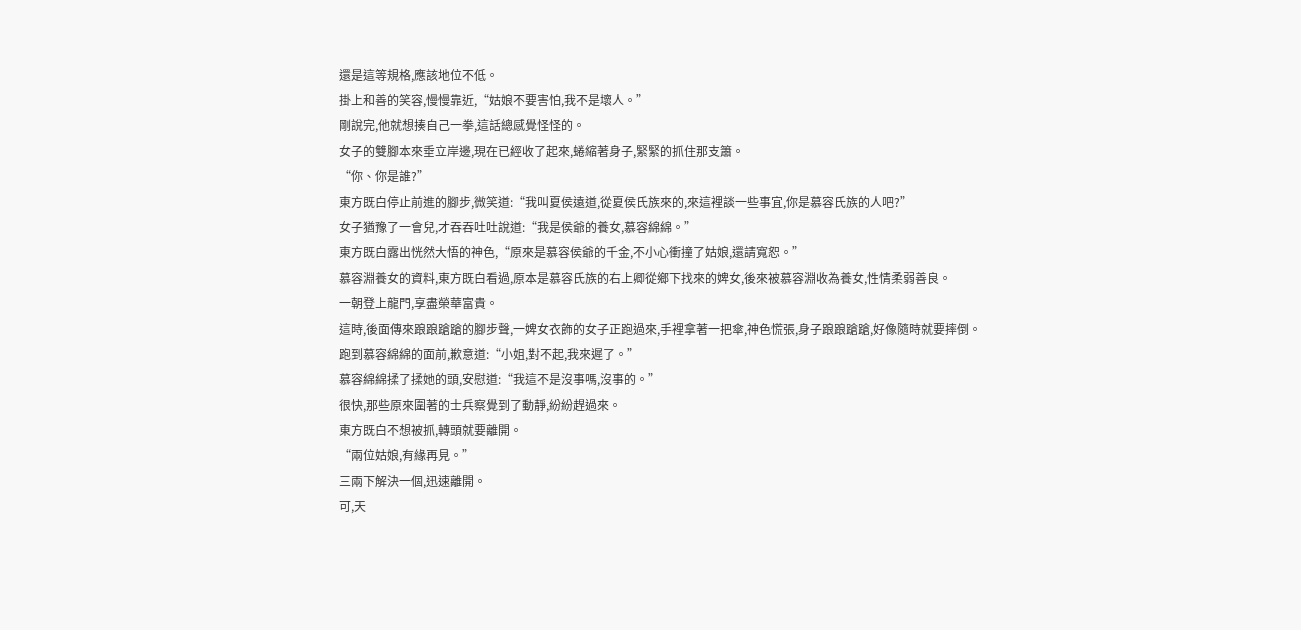還是這等規格,應該地位不低。
掛上和善的笑容,慢慢靠近,“姑娘不要害怕,我不是壞人。”
剛說完,他就想揍自己一拳,這話總感覺怪怪的。
女子的雙腳本來垂立岸邊,現在已經收了起來,蜷縮著身子,緊緊的抓住那支簫。
“你、你是誰?”
東方既白停止前進的腳步,微笑道:“我叫夏侯遠道,從夏侯氏族來的,來這裡談一些事宜,你是慕容氏族的人吧?”
女子猶豫了一會兒,才吞吞吐吐說道:“我是侯爺的養女,慕容綿綿。”
東方既白露出恍然大悟的神色,“原來是慕容侯爺的千金,不小心衝撞了姑娘,還請寬恕。”
慕容淵養女的資料,東方既白看過,原本是慕容氏族的右上卿從鄉下找來的婢女,後來被慕容淵收為養女,性情柔弱善良。
一朝登上龍門,享盡榮華富貴。
這時,後面傳來踉踉蹌蹌的腳步聲,一婢女衣飾的女子正跑過來,手裡拿著一把傘,神色慌張,身子踉踉蹌蹌,好像隨時就要摔倒。
跑到慕容綿綿的面前,歉意道:“小姐,對不起,我來遲了。”
慕容綿綿揉了揉她的頭,安慰道:“我這不是沒事嗎,沒事的。”
很快,那些原來圍著的士兵察覺到了動靜,紛紛趕過來。
東方既白不想被抓,轉頭就要離開。
“兩位姑娘,有緣再見。”
三兩下解決一個,迅速離開。
可,天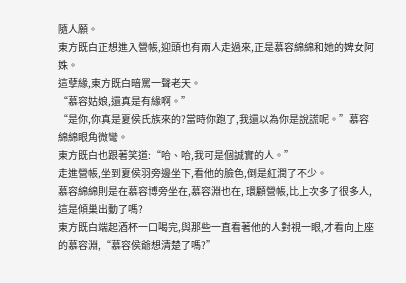隨人願。
東方既白正想進入營帳,迎頭也有兩人走過來,正是慕容綿綿和她的婢女阿姝。
這孽緣,東方既白暗罵一聲老天。
“慕容姑娘,還真是有緣啊。”
“是你,你真是夏侯氏族來的?當時你跑了,我還以為你是說謊呢。”慕容綿綿眼角微彎。
東方既白也跟著笑道:“哈、哈,我可是個誠實的人。”
走進營帳,坐到夏侯羽旁邊坐下,看他的臉色,倒是紅潤了不少。
慕容綿綿則是在慕容博旁坐在,慕容淵也在, 環顧營帳,比上次多了很多人,這是傾巢出動了嗎?
東方既白端起酒杯一口喝完,與那些一直看著他的人對視一眼,才看向上座的慕容淵,“慕容侯爺想清楚了嗎?”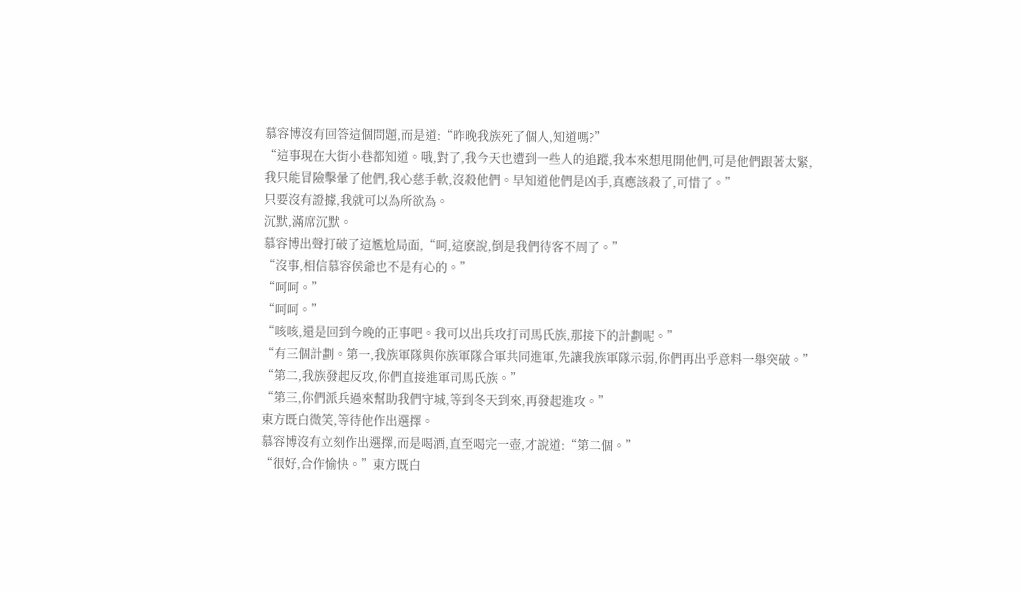慕容博沒有回答這個問題,而是道:“昨晚我族死了個人,知道嗎?”
“這事現在大街小巷都知道。哦,對了,我今天也遭到一些人的追蹤,我本來想甩開他們,可是他們跟著太緊,我只能冒險擊暈了他們,我心慈手軟,沒殺他們。早知道他們是凶手,真應該殺了,可惜了。”
只要沒有證據,我就可以為所欲為。
沉默,滿席沉默。
慕容博出聲打破了這尷尬局面,“呵,這麽說,倒是我們待客不周了。”
“沒事,相信慕容侯爺也不是有心的。”
“呵呵。”
“呵呵。”
“咳咳,還是回到今晚的正事吧。我可以出兵攻打司馬氏族,那接下的計劃呢。”
“有三個計劃。第一,我族軍隊與你族軍隊合軍共同進軍,先讓我族軍隊示弱,你們再出乎意料一舉突破。”
“第二,我族發起反攻,你們直接進軍司馬氏族。”
“第三,你們派兵過來幫助我們守城,等到冬天到來,再發起進攻。”
東方既白微笑,等待他作出選擇。
慕容博沒有立刻作出選擇,而是喝酒,直至喝完一壺,才說道:“第二個。”
“很好,合作愉快。”東方既白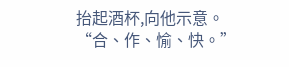抬起酒杯,向他示意。
“合、作、愉、快。”